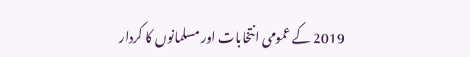2019 کے عمومی انتخابات اور مسلمانوں کا کردار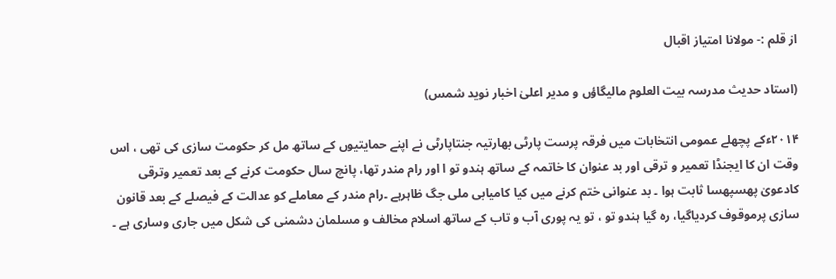از قلم :- مولانا امتیاز اقبال

(استاد حدیث مدرسہ بیت العلوم مالیگاؤں و مدیر اعلیٰ اخبار نوید شمس)

۲۰۱۴ءکے پچھلے عمومی انتخابات میں فرقہ پرست پارٹی بھارتیہ جنتاپارٹی نے اپنے حمایتیوں کے ساتھ مل کر حکومت سازی کی تھی ، اس وقت ان کا ایجنڈا تعمیر و ترقی اور بد عنوان کا خاتمہ کے ساتھ ہندو تو ا اور رام مندر تھا، پانچ سال حکومت کرنے کے بعد تعمیر وترقی کادعویٰ پھسپھسا ثابت ہوا ۔ بد عنوانی ختم کرنے میں کیا کامیابی ملی جگ ظاہرہے ۔رام مندر کے معاملے کو عدالت کے فیصلے کے بعد قانون سازی پرموقوف کردیاگیا، رہ گیا ہندو تو ، تو یہ پوری آب و تاب کے ساتھ اسلام مخالف و مسلمان دشمنی کی شکل میں جاری وساری ہے ۔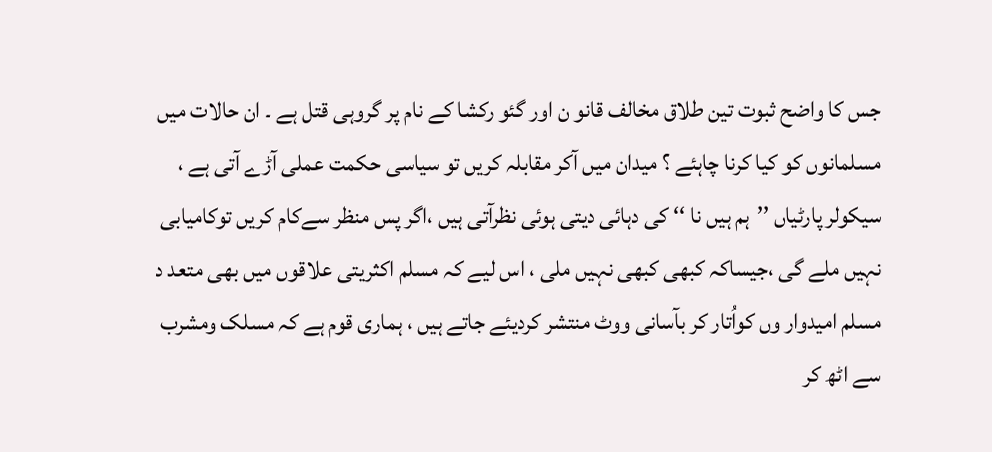جس کا واضح ثبوت تین طلاق مخالف قانو ن اور گئو رکشا کے نام پر گروہی قتل ہے ۔ ان حالات میں مسلمانوں کو کیا کرنا چاہئے ؟ میدان میں آکر مقابلہ کریں تو سیاسی حکمت عملی آڑے آتی ہے ، سیکولر پارٹیاں ’’ہم ہیں نا ‘‘ کی دہائی دیتی ہوئی نظرآتی ہیں ،اگر پس منظر سےکام کریں توکامیابی نہیں ملے گی ،جیساکہ کبھی کبھی نہیں ملی ، اس لیے کہ مسلم اکثریتی علاقوں میں بھی متعد د مسلم امیدوار وں کواُتار کر بآسانی ووٹ منتشر کردیئے جاتے ہیں ، ہماری قوم ہے کہ مسلک ومشرب سے اٹھ کر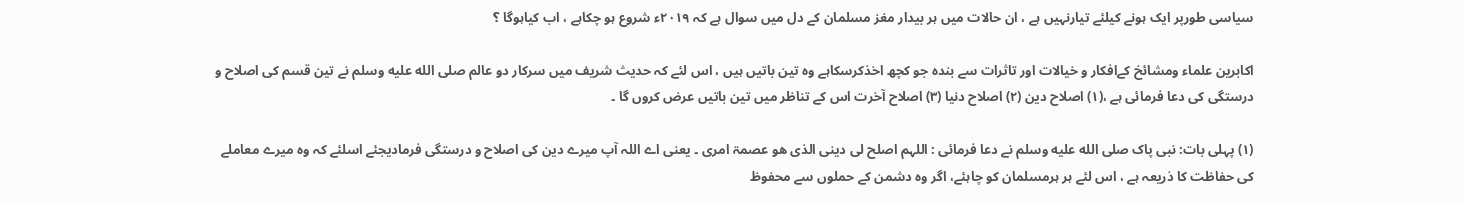سیاسی طورپر ایک ہونے کیلئے تیارنہیں ہے ، ان حالات میں ہر بیدار مغز مسلمان کے دل میں سوال ہے کہ ۲۰۱۹ء شروع ہو چکاہے ، اب کیاہوگا ؟

اکابرین علماء ومشائخ کےافکار و خیالات اور تاثرات سے بندہ جو کچھ اخذکرسکاہے وہ تین باتیں ہیں ، اس لئے کہ حدیث شریف میں سرکار دو عالم صلى الله عليه وسلم نے تین قسم کی اصلاح و درستگی کی دعا فرمائی ہے ،(۱) اصلاح دین (۲) اصلاح دنیا (۳) اصلاح آخرت اس کے تناظر میں تین باتیں عرض کروں گا ۔

(۱) پہلی بات: نبی پاک صلى الله عليه وسلم نے دعا فرمائی : اللہم اصلح لی دینی الذی ھو عصمۃ امری ۔ یعنی اے اللہ آپ میرے دین کی اصلاح و درستگی فرمادیجئے اسلئے کہ وہ میرے معاملے کی حفاظت کا ذریعہ ہے ، اس لئے ہر ہرمسلمان کو چاہئے، اگر وہ دشمن کے حملوں سے محفوظ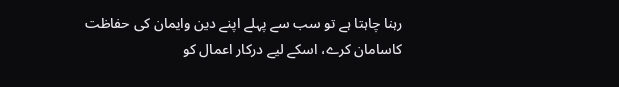رہنا چاہتا ہے تو سب سے پہلے اپنے دین وایمان کی حفاظت کاسامان کرے، اسکے لیے درکار اعمال کو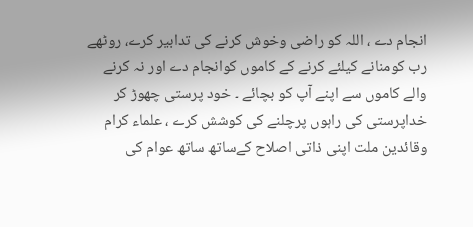انجام دے ، اللہ کو راضی وخوش کرنے کی تدابیر کرے، روٹھے رب کومنانے کیلئے کرنے کے کاموں کوانجام دے اور نہ کرنے والے کاموں سے اپنے آپ کو بچائے ۔ خود پرستی چھوڑ کر خداپرستی کی راہوں پرچلنے کی کوشش کرے ، علماء کرام وقائدین ملت اپنی ذاتی اصلاح کےساتھ ساتھ عوام کی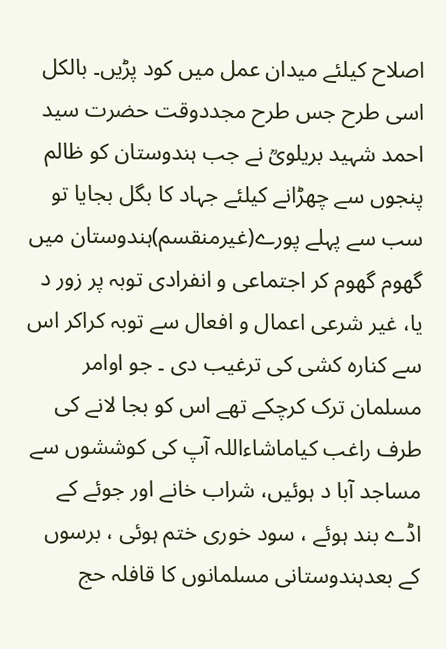اصلاح کیلئے میدان عمل میں کود پڑیں۔ بالکل اسی طرح جس طرح مجددوقت حضرت سید احمد شہید بریلویؒ نے جب ہندوستان کو ظالم پنجوں سے چھڑانے کیلئے جہاد کا بگل بجایا تو سب سے پہلے پورے(غیرمنقسم)ہندوستان میں گھوم گھوم کر اجتماعی و انفرادی توبہ پر زور د یا، غیر شرعی اعمال و افعال سے توبہ کراکر اس سے کنارہ کشی کی ترغیب دی ۔ جو اوامر مسلمان ترک کرچکے تھے اس کو بجا لانے کی طرف راغب کیاماشاءاللہ آپ کی کوششوں سے مساجد آبا د ہوئیں، شراب خانے اور جوئے کے اڈے بند ہوئے ، سود خوری ختم ہوئی ، برسوں کے بعدہندوستانی مسلمانوں کا قافلہ حج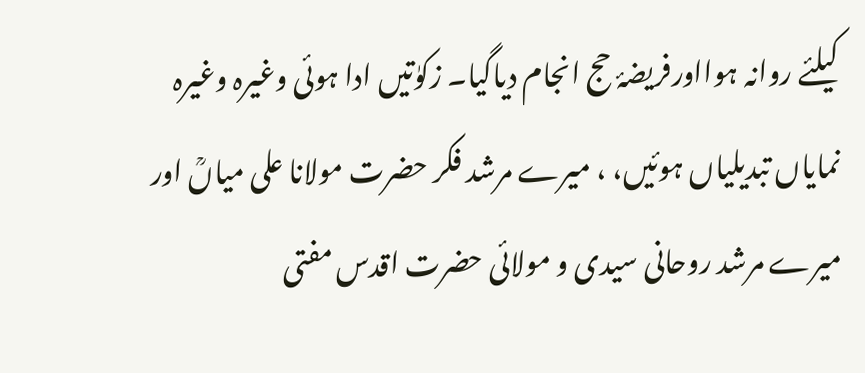کیلئے روانہ ہوااورفریضۂ حج انجام دیاگیا۔ زکوٰتیں ادا ہوئی وغیرہ وغیرہ نمایاں تبدیلیاں ہوئیں، ، میرے مرشد فکر حضرت مولانا علی میاںؒ اور میرے مرشد روحانی سیدی و مولائی حضرت اقدس مفتی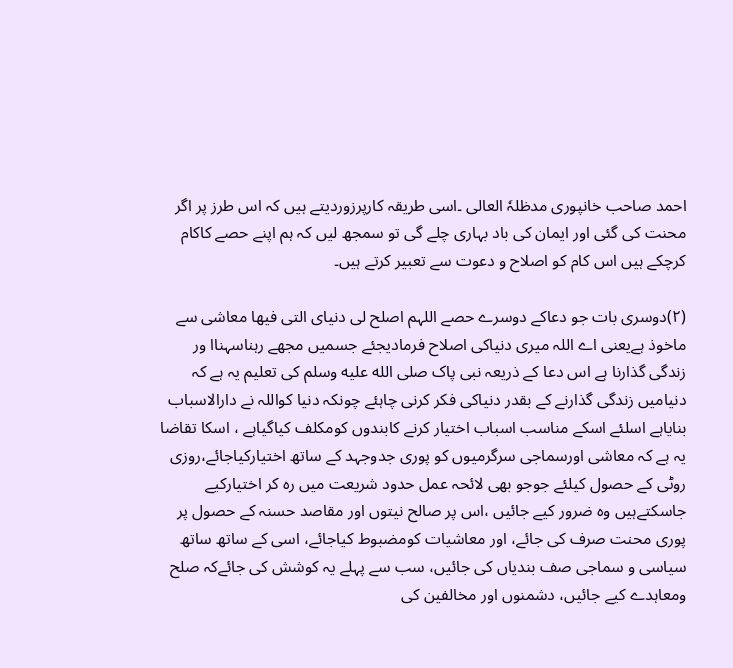احمد صاحب خانپوری مدظلہٗ العالی ۔اسی طریقہ کارپرزوردیتے ہیں کہ اس طرز پر اگر محنت کی گئی اور ایمان کی باد بہاری چلے گی تو سمجھ لیں کہ ہم اپنے حصے کاکام کرچکے ہیں اس کام کو اصلاح و دعوت سے تعبیر کرتے ہیں۔

(۲)دوسری بات جو دعاکے دوسرے حصے اللہم اصلح لی دنیای التی فیھا معاشی سے ماخوذ ہےیعنی اے اللہ میری دنیاکی اصلاح فرمادیجئے جسمیں مجھے رہناسہناا ور زندگی گذارنا ہے اس دعا کے ذریعہ نبی پاک صلى الله عليه وسلم کی تعلیم یہ ہے کہ دنیامیں زندگی گذارنے کے بقدر دنیاکی فکر کرنی چاہئے چونکہ دنیا کواللہ نے دارالاسباب بنایاہے اسلئے اسکے مناسب اسباب اختیار کرنے کابندوں کومکلف کیاگیاہے ، اسکا تقاضا یہ ہے کہ معاشی اورسماجی سرگرمیوں کو پوری جدوجہد کے ساتھ اختیارکیاجائے،روزی روٹی کے حصول کیلئے جوجو بھی لائحہ عمل حدود شریعت میں رہ کر اختیارکیے جاسکتےہیں وہ ضرور کیے جائیں ،اس پر صالح نیتوں اور مقاصد حسنہ کے حصول پر پوری محنت صرف کی جائے، اور معاشیات کومضبوط کیاجائے، اسی کے ساتھ ساتھ سیاسی و سماجی صف بندیاں کی جائیں، سب سے پہلے یہ کوشش کی جائےکہ صلح ومعاہدے کیے جائیں، دشمنوں اور مخالفین کی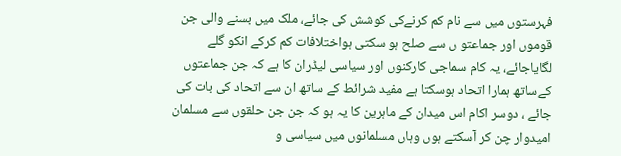فہرستوں میں سے نام کم کرنےکی کوشش کی جائے، ملک میں بسنے والی جن قوموں اور جماعتو ں سے صلح ہو سکتی ہواختلافات کم کرکے انکو گلے لگایاجائے، یہ کام سماجی کارکنوں اور سیاسی لیڈران کا ہے کہ جن جماعتوں کےساتھ ہمارا اتحاد ہوسکتا ہے مفید شرائط کے ساتھ ان سے اتحاد کی بات کی جائے ، دوسر اکام اس میدان کے ماہرین کا یہ ہو کہ جن جن حلقوں سے مسلمان امیدوار چن کر آسکتے ہوں وہاں مسلمانوں میں سیاسی و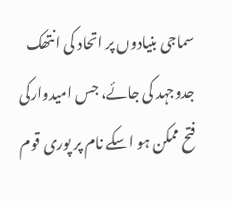سماجی بنیادوں پر اتحاد کی انتھک جدوجہد کی جائے، جس امیدوارکی فتح ممکن ہو اسکے نام پر پوری قوم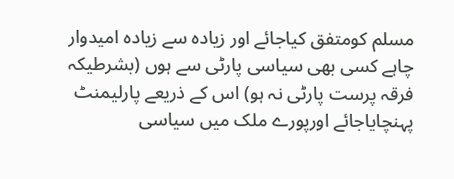مسلم کومتفق کیاجائے اور زیادہ سے زیادہ امیدوار چاہے کسی بھی سیاسی پارٹی سے ہوں (بشرطیکہ فرقہ پرست پارٹی نہ ہو) اس کے ذریعے پارلیمنٹ پہنچایاجائے اورپورے ملک میں سیاسی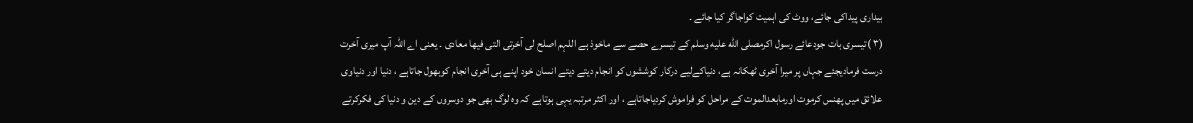بیداری پیداکی جائے، ووٹ کی اہمیت کواجاگر کیا جائے ۔
(۳ )تیسری بات جودعائے رسول اکرمصلى الله عليه وسلم کے تیسرے حصے سے ماخوذ ہے اللہم اصلح لی آخرتی التی فیھا معادی ۔ یعنی اے اللہ آپ میری آخرت درست فرمادیجئے جہاں پر میرا آخری ٹھکانہ ہے، دنیاکےلیے درکار کوششوں کو انجام دیتے دیتے انسان خود اپنے ہی آخری انجام کوبھول جاتاہے ، دنیا اور دنیاوی علائق میں پھنس کرموت اورمابعدالموت کے مراحل کو فراموش کردیاجاتاہے ، اور اکثر مرتبہ یہی ہوتاہے کہ وہ لوگ بھی جو دوسروں کے دین و دنیا کی فکرکرتے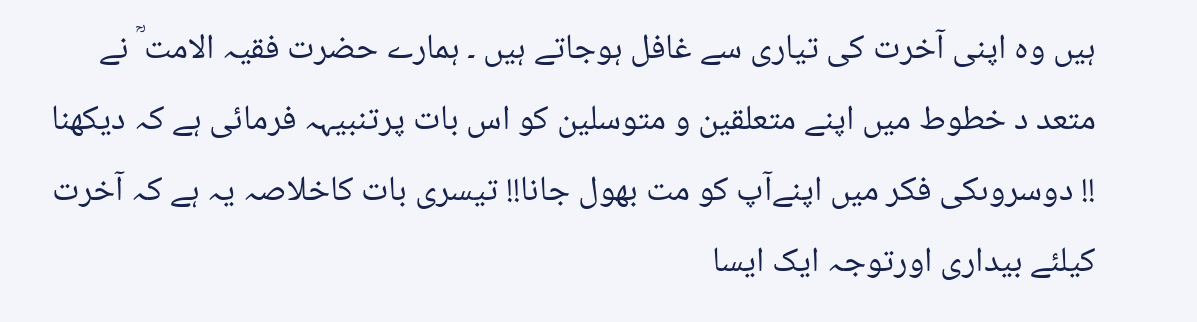ہیں وہ اپنی آخرت کی تیاری سے غافل ہوجاتے ہیں ۔ ہمارے حضرت فقیہ الامت ؒ نے متعد د خطوط میں اپنے متعلقین و متوسلین کو اس بات پرتنبیہہ فرمائی ہے کہ دیکھنا !! دوسروںکی فکر میں اپنےآپ کو مت بھول جانا!! تیسری بات کاخلاصہ یہ ہے کہ آخرت کیلئے بیداری اورتوجہ ایک ایسا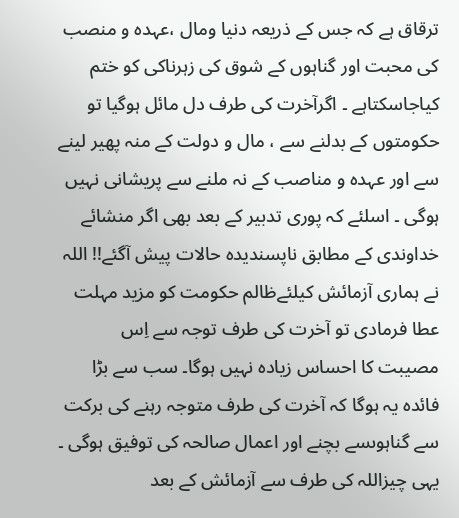ترقاق ہے کہ جس کے ذریعہ دنیا ومال ،عہدہ و منصب کی محبت اور گناہوں کے شوق کی زہرناکی کو ختم کیاجاسکتاہے ۔ اگرآخرت کی طرف دل مائل ہوگیا تو حکومتوں کے بدلنے سے ، مال و دولت کے منہ پھیر لینے سے اور عہدہ و مناصب کے نہ ملنے سے پریشانی نہیں ہوگی ۔ اسلئے کہ پوری تدبیر کے بعد بھی اگر منشائے خداوندی کے مطابق ناپسندیدہ حالات پیش آگئے!! اللہ نے ہماری آزمائش کیلئےظالم حکومت کو مزید مہلت عطا فرمادی تو آخرت کی طرف توجہ سے اِس مصیبت کا احساس زیادہ نہیں ہوگا۔ سب سے بڑا فائدہ یہ ہوگا کہ آخرت کی طرف متوجہ رہنے کی برکت سے گناہوںسے بچنے اور اعمال صالحہ کی توفیق ہوگی ۔ یہی چیزاللہ کی طرف سے آزمائش کے بعد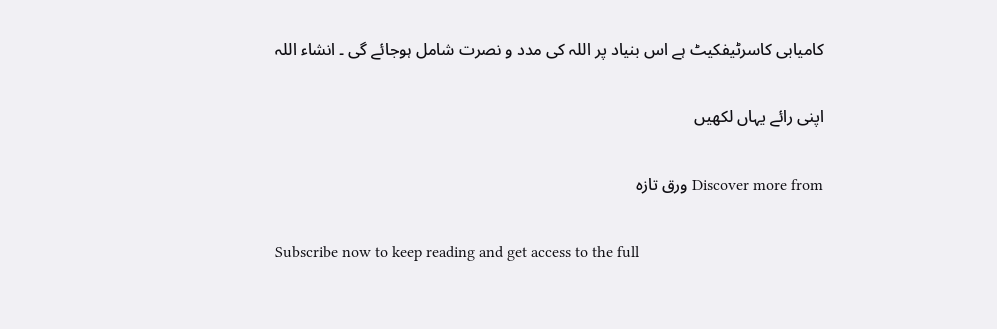کامیابی کاسرٹیفکیٹ ہے اس بنیاد پر اللہ کی مدد و نصرت شامل ہوجائے گی ۔ انشاء اللہ

اپنی رائے یہاں لکھیں

Discover more from ورق تازہ

Subscribe now to keep reading and get access to the full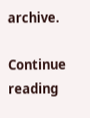archive.

Continue reading